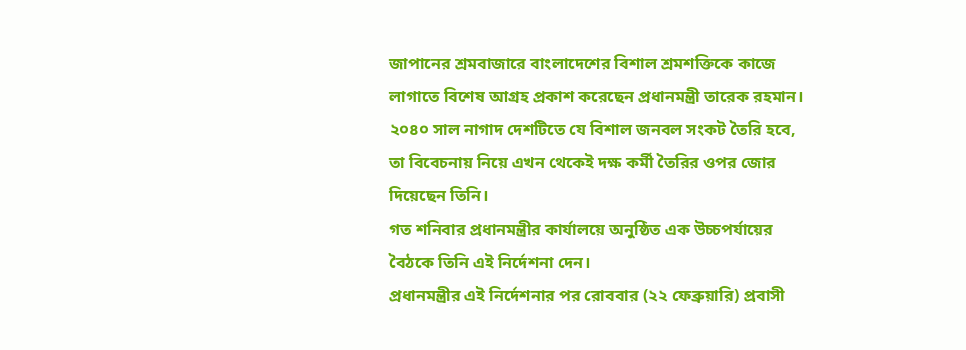জাপানের শ্রমবাজারে বাংলাদেশের বিশাল শ্রমশক্তিকে কাজে লাগাতে বিশেষ আগ্রহ প্রকাশ করেছেন প্রধানমন্ত্রী তারেক রহমান। ২০৪০ সাল নাগাদ দেশটিতে যে বিশাল জনবল সংকট তৈরি হবে, তা বিবেচনায় নিয়ে এখন থেকেই দক্ষ কর্মী তৈরির ওপর জোর দিয়েছেন তিনি।
গত শনিবার প্রধানমন্ত্রীর কার্যালয়ে অনুষ্ঠিত এক উচ্চপর্যায়ের বৈঠকে তিনি এই নির্দেশনা দেন।
প্রধানমন্ত্রীর এই নির্দেশনার পর রোববার (২২ ফেব্রুয়ারি) প্রবাসী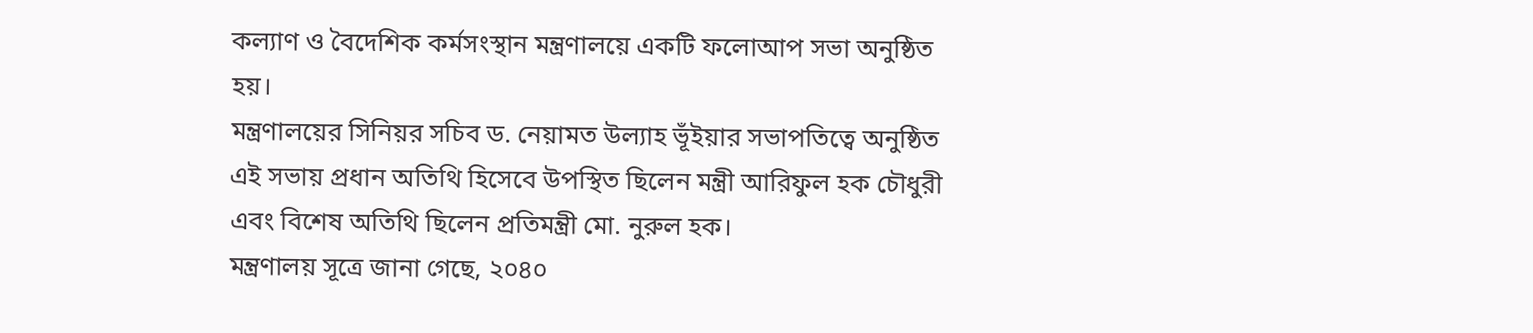কল্যাণ ও বৈদেশিক কর্মসংস্থান মন্ত্রণালয়ে একটি ফলোআপ সভা অনুষ্ঠিত হয়।
মন্ত্রণালয়ের সিনিয়র সচিব ড. নেয়ামত উল্যাহ ভূঁইয়ার সভাপতিত্বে অনুষ্ঠিত এই সভায় প্রধান অতিথি হিসেবে উপস্থিত ছিলেন মন্ত্রী আরিফুল হক চৌধুরী এবং বিশেষ অতিথি ছিলেন প্রতিমন্ত্রী মো. নুরুল হক।
মন্ত্রণালয় সূত্রে জানা গেছে, ২০৪০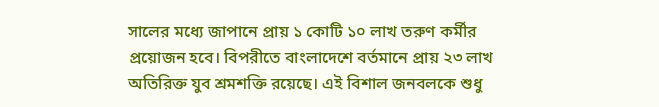সালের মধ্যে জাপানে প্রায় ১ কোটি ১০ লাখ তরুণ কর্মীর প্রয়োজন হবে। বিপরীতে বাংলাদেশে বর্তমানে প্রায় ২৩ লাখ অতিরিক্ত যুব শ্রমশক্তি রয়েছে। এই বিশাল জনবলকে শুধু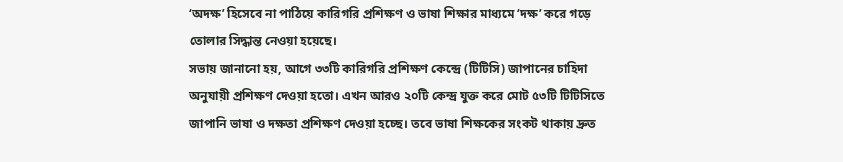‘অদক্ষ’ হিসেবে না পাঠিয়ে কারিগরি প্রশিক্ষণ ও ভাষা শিক্ষার মাধ্যমে ‘দক্ষ’ করে গড়ে তোলার সিদ্ধান্ত নেওয়া হয়েছে।
সভায় জানানো হয়, আগে ৩৩টি কারিগরি প্রশিক্ষণ কেন্দ্রে (টিটিসি) জাপানের চাহিদা অনুযায়ী প্রশিক্ষণ দেওয়া হতো। এখন আরও ২০টি কেন্দ্র যুক্ত করে মোট ৫৩টি টিটিসিতে জাপানি ভাষা ও দক্ষতা প্রশিক্ষণ দেওয়া হচ্ছে। তবে ভাষা শিক্ষকের সংকট থাকায় দ্রুত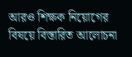আরও শিক্ষক নিয়োগের বিষয়ে বিস্তারিত আলোচনা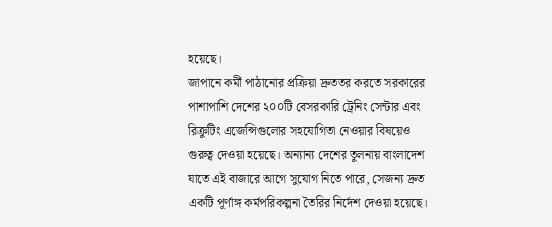হয়েছে।
জাপানে কর্মী পাঠানোর প্রক্রিয়া দ্রুততর করতে সরকারের পাশাপাশি দেশের ২০০টি বেসরকারি ট্রেনিং সেন্টার এবং রিক্রুটিং এজেন্সিগুলোর সহযোগিতা নেওয়ার বিষয়েও গুরুত্ব দেওয়া হয়েছে। অন্যান্য দেশের তুলনায় বাংলাদেশ যাতে এই বাজারে আগে সুযোগ নিতে পারে, সেজন্য দ্রুত একটি পূর্ণাঙ্গ কর্মপরিকল্পনা তৈরির নির্দেশ দেওয়া হয়েছে।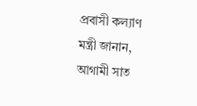প্রবাসী কল্যাণ মন্ত্রী জানান, আগামী সাত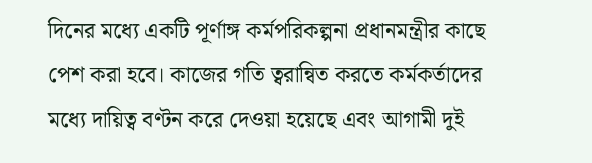দিনের মধ্যে একটি পূর্ণাঙ্গ কর্মপরিকল্পনা প্রধানমন্ত্রীর কাছে পেশ করা হবে। কাজের গতি ত্বরান্বিত করতে কর্মকর্তাদের মধ্যে দায়িত্ব বণ্টন করে দেওয়া হয়েছে এবং আগামী দুই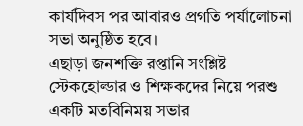কার্যদিবস পর আবারও প্রগতি পর্যালোচনা সভা অনুষ্ঠিত হবে।
এছাড়া জনশক্তি রপ্তানি সংশ্লিষ্ট স্টেকহোল্ডার ও শিক্ষকদের নিয়ে পরশু একটি মতবিনিময় সভার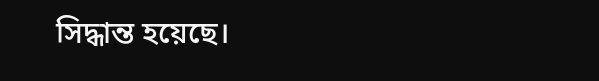সিদ্ধান্ত হয়েছে।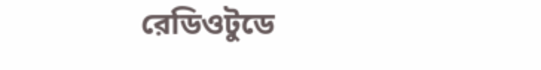রেডিওটুডে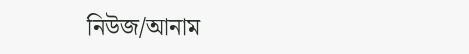নিউজ/আনাম